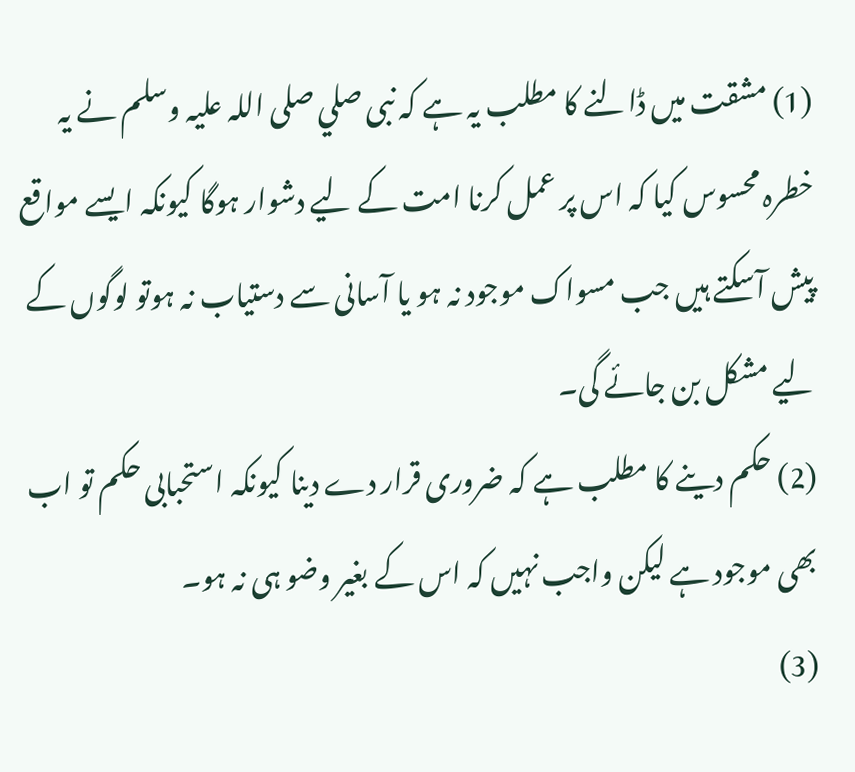(1) مشقت میں ڈالنے کا مطلب یہ ہے کہ نبی صلي صلی اللہ علیہ وسلم نے یہ خطرہ محسوس کیا کہ اس پر عمل کرنا امت کے لیے دشوار ہوگا کیونکہ ایسے مواقع پیش آسکتے ہیں جب مسواک موجود نہ ہو یا آسانی سے دستیاب نہ ہوتو لوگوں کے لیے مشکل بن جائے گی۔
(2) حکم دینے کا مطلب ہے کہ ضروری قرار دے دینا کیونکہ استحبابی حکم تو اب بھی موجود ہے لیکن واجب نہیں کہ اس کے بغیر وضو ہی نہ ہو۔
(3)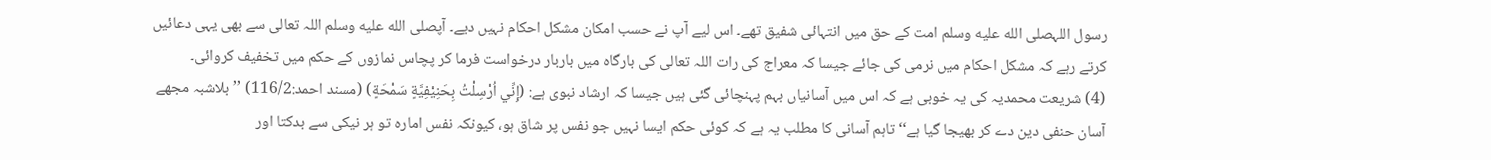رسول اللہصلى الله عليه وسلم امت کے حق میں انتہائی شفیق تھے۔ اس لیے آپ نے حسب امکان مشکل احکام نہیں دیے۔ آپصلى الله عليه وسلم اللہ تعالی سے بھی یہی دعائیں کرتے رہے کہ مشکل احکام میں نرمی کی جائے جیسا کہ معراج کی رات اللہ تعالی کی بارگاہ میں باربار درخواست فرما کر پچاس نمازوں کے حکم میں تخفیف کروائی۔
(4) شریعت محمدیہ کی یہ خوبی ہے کہ اس میں آسانیاں بہم پہنچائی گئی ہیں جیسا کہ ارشاد نبوی ہے: (إِنِّي اُرْسِلْتُ بِحَنِيْفِيَّةٍ سَمْحَةٍ) (مسند احمد:116/2) ’’بلاشبہ مجھے آسان حنفی دین دے کر بھیجا گیا ہے‘‘ تاہم آسانی کا مطلب یہ ہے کہ کوئی حکم ایسا نہیں جو نفس پر شاق ہو، کیونکہ نفس امارہ تو ہر نیکی سے بدکتا اور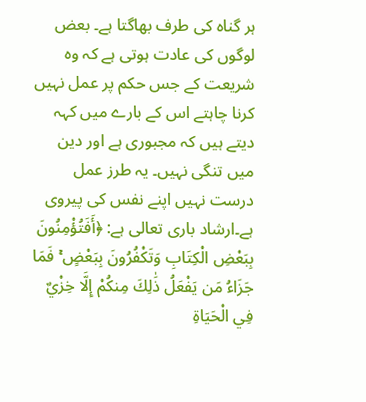ہر گناہ کی طرف بھاگتا ہے۔ بعض لوگوں کی عادت ہوتی ہے کہ وہ شریعت کے جس حکم پر عمل نہیں کرنا چاہتے اس کے بارے میں کہہ دیتے ہیں کہ مجبوری ہے اور دین میں تنگی نہیں۔ یہ طرز عمل درست نہیں اپنے نفس کی پیروی ہے۔ارشاد باری تعالی ہے: ﴿أَفَتُؤْمِنُونَ بِبَعْضِ الْكِتَابِ وَتَكْفُرُونَ بِبَعْضٍ ۚ فَمَا جَزَاءُ مَن يَفْعَلُ ذَٰلِكَ مِنكُمْ إِلَّا خِزْيٌ فِي الْحَيَاةِ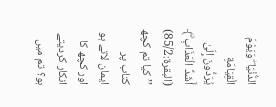الدُّنْيَا ۖ وَيَوْمَ الْقِيَامَةِ يُرَدُّونَ إِلَىٰ أَشَدِّ الْعَذَابِ ۗ﴾ (البقرة:85/2) ’’كيا تم کچھ کتاب پر ایمان لاتے ہو اور کچھ کا انکار کردیتے ہو؟ تم میں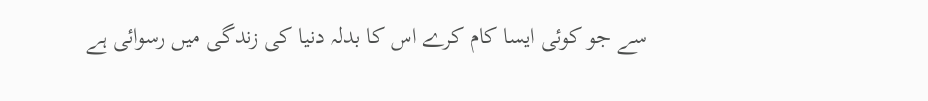سے جو کوئی ایسا کام کرے اس کا بدلہ دنیا کی زندگی میں رسوائی ہے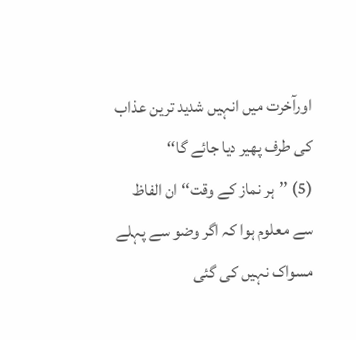اورآخرت میں انہیں شدید ترین عذاب کی طرف پھیر دیا جائے گا‘‘
(5) ’’ہر نماز کے وقت‘‘ ان الفاظ سے معلوم ہوا کہ اگر وضو سے پہلے مسواک نہیں کی گئی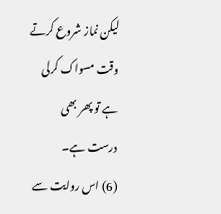لیکن نماز شروع کرتے وقت مسواک کرلی ہے تو پھر بھی درست ہے۔
(6) اس روایت سے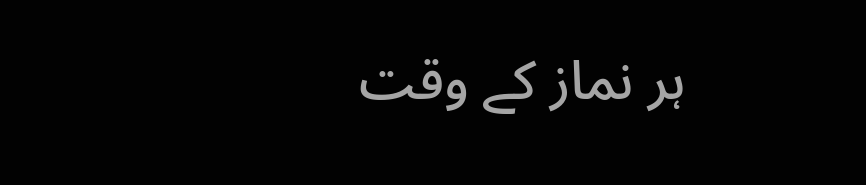ہر نماز کے وقت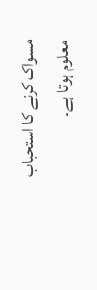مسواک کرنے کا استحباب معلوم ہوتا ہے۔